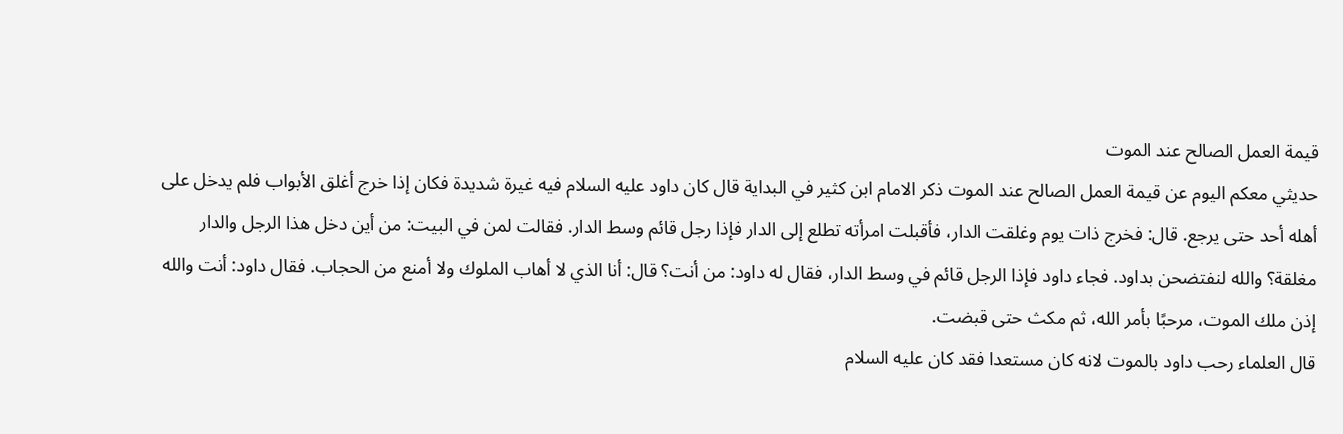قيمة العمل الصالح عند الموت
حديثي معكم اليوم عن قيمة العمل الصالح عند الموت ذكر الامام ابن كثير في البداية قال كان داود عليه السلام فيه غيرة شديدة فكان إذا خرج أغلق الأبواب فلم يدخل على أهله أحد حتى يرجع. قال: فخرج ذات يوم وغلقت الدار، فأقبلت امرأته تطلع إلى الدار فإذا رجل قائم وسط الدار. فقالت لمن في البيت: من أين دخل هذا الرجل والدار مغلقة؟ والله لنفتضحن بداود. فجاء داود فإذا الرجل قائم في وسط الدار، فقال له داود: من أنت؟ قال: أنا الذي لا أهاب الملوك ولا أمنع من الحجاب. فقال داود: أنت والله إذن ملك الموت، مرحبًا بأمر الله، ثم مكث حتى قبضت.
قال العلماء رحب داود بالموت لانه كان مستعدا فقد كان عليه السلام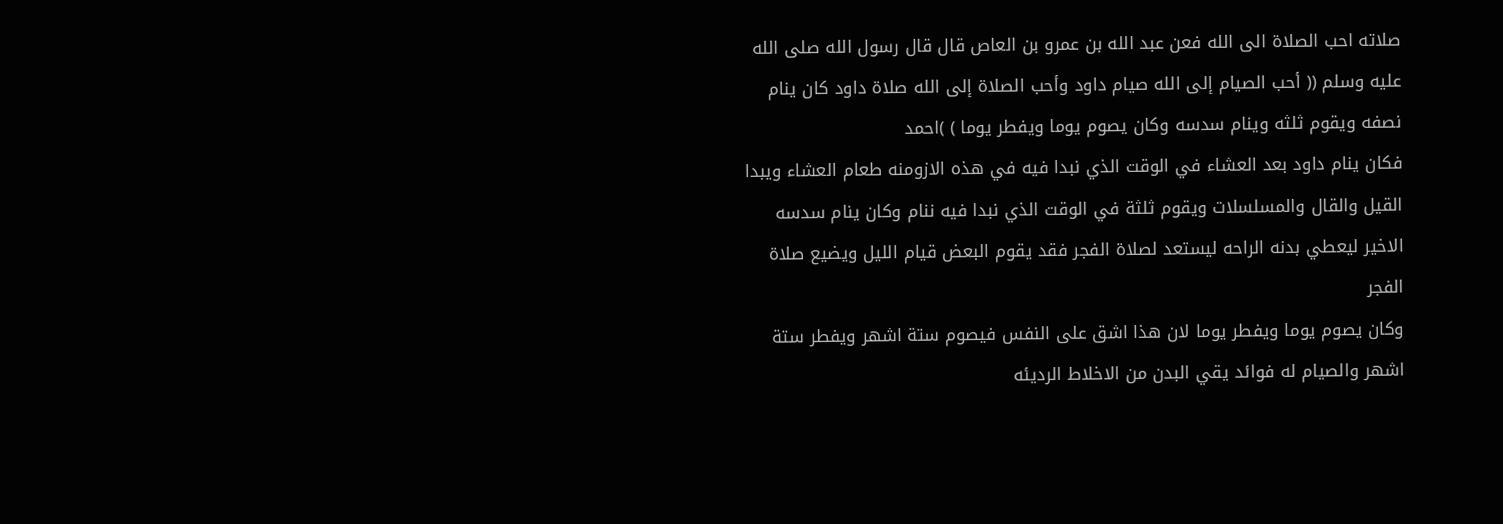صلاته احب الصلاة الى الله فعن عبد الله بن عمرو بن العاص قال قال رسول الله صلى الله عليه وسلم (( أحب الصيام إلى الله صيام داود وأحب الصلاة إلى الله صلاة داود كان ينام نصفه ويقوم ثلثه وينام سدسه وكان يصوم يوما ويفطر يوما ) )احمد
فكان ينام داود بعد العشاء في الوقت الذي نبدا فيه في هذه الازومنه طعام العشاء ويبدا القيل والقال والمسلسلات ويقوم ثلثة في الوقت الذي نبدا فيه ننام وكان ينام سدسه الاخير ليعطي بدنه الراحه ليستعد لصلاة الفجر فقد يقوم البعض قيام الليل ويضيع صلاة الفجر
وكان يصوم يوما ويفطر يوما لان هذا اشق على النفس فيصوم ستة اشهر ويفطر ستة اشهر والصيام له فوائد يقي البدن من الاخلاط الرديئه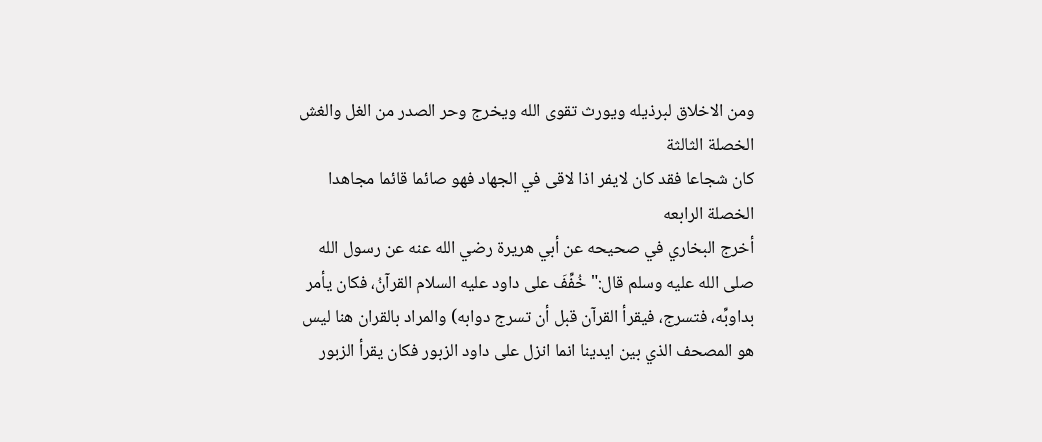ومن الاخلاق لبرذيله ويورث تقوى الله ويخرج وحر الصدر من الغل والغش
الخصلة الثالثة
كان شجاعا فقد كان لايفر اذا لاقى في الجهاد فهو صائما قائما مجاهدا
الخصلة الرابعه
أخرج البخاري في صحيحه عن أبي هريرة رضي الله عنه عن رسول الله صلى الله عليه وسلم قال:"خُفِّفَ على داود عليه السلام القرآنُ، فكان يأمر بداوبِّه، فتسرج، فيقرأ القرآن قبل أن تسرج دوابه) والمراد بالقران هنا ليس هو المصحف الذي بين ايدينا انما انزل على داود الزبور فكان يقرأ الزبور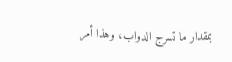بمقدار ما تسرج الدواب، وهذا أمر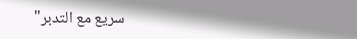سريع مع التدبر"